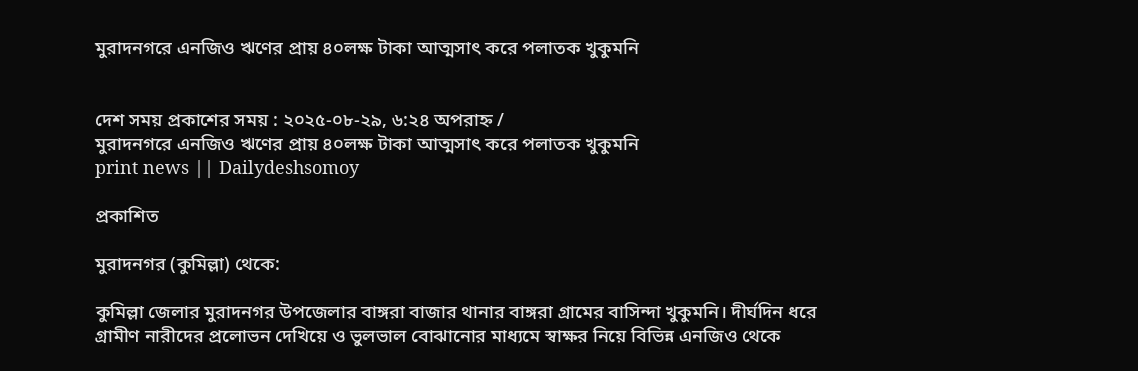মুরাদনগরে এনজিও ঋণের প্রায় ৪০লক্ষ টাকা আত্মসাৎ করে পলাতক খুকুমনি


দেশ সময় প্রকাশের সময় : ২০২৫-০৮-২৯, ৬:২৪ অপরাহ্ন /
মুরাদনগরে এনজিও ঋণের প্রায় ৪০লক্ষ টাকা আত্মসাৎ করে পলাতক খুকুমনি
print news || Dailydeshsomoy

প্রকাশিত

মুরাদনগর (কুমিল্লা) থেকে:

কুমিল্লা জেলার মুরাদনগর উপজেলার বাঙ্গরা বাজার থানার বাঙ্গরা গ্রামের বাসিন্দা খুকুমনি। দীর্ঘদিন ধরে গ্রামীণ নারীদের প্রলোভন দেখিয়ে ও ভুলভাল বোঝানোর মাধ্যমে স্বাক্ষর নিয়ে বিভিন্ন এনজিও থেকে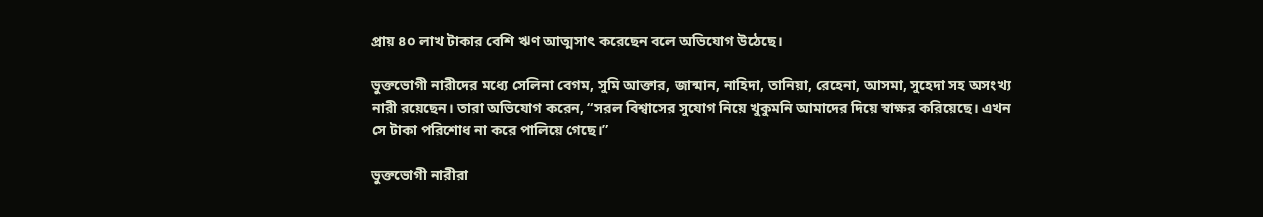প্রায় ৪০ লাখ টাকার বেশি ঋণ আত্মসাৎ করেছেন বলে অভিযোগ উঠেছে।

ভুক্তভোগী নারীদের মধ্যে সেলিনা বেগম, সুমি আক্তার, জান্মান, নাহিদা, তানিয়া, রেহেনা, আসমা, সুহেদা সহ অসংখ্য নারী রয়েছেন। তারা অভিযোগ করেন, “সরল বিশ্বাসের সুযোগ নিয়ে খুকুমনি আমাদের দিয়ে স্বাক্ষর করিয়েছে। এখন সে টাকা পরিশোধ না করে পালিয়ে গেছে।”

ভুক্তভোগী নারীরা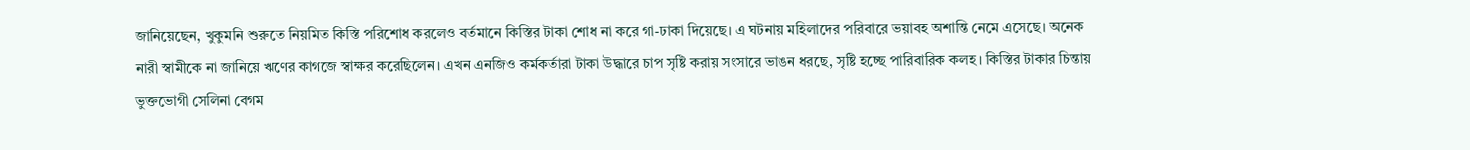জানিয়েছেন, খুকুমনি শুরুতে নিয়মিত কিস্তি পরিশোধ করলেও বর্তমানে কিস্তির টাকা শোধ না করে গা-ঢাকা দিয়েছে। এ ঘটনায় মহিলাদের পরিবারে ভয়াবহ অশান্তি নেমে এসেছে। অনেক নারী স্বামীকে না জানিয়ে ঋণের কাগজে স্বাক্ষর করেছিলেন। এখন এনজিও কর্মকর্তারা টাকা উদ্ধারে চাপ সৃষ্টি করায় সংসারে ভাঙন ধরছে, সৃষ্টি হচ্ছে পারিবারিক কলহ। কিস্তির টাকার চিন্তায় ভুক্তভোগী সেলিনা বেগম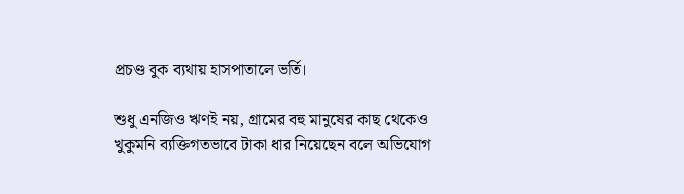প্রচণ্ড বুক ব্যথায় হাসপাতালে ভর্তি।

শুধু এনজিও ঋণই নয়, গ্রামের বহু মানুষের কাছ থেকেও খুকুমনি ব্যক্তিগতভাবে টাকা ধার নিয়েছেন বলে অভিযোগ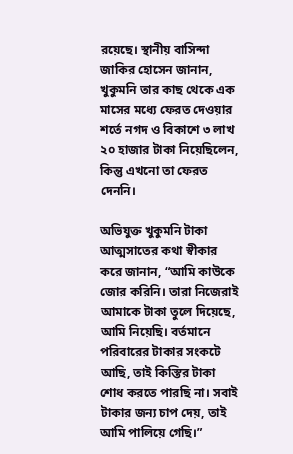রয়েছে। স্থানীয় বাসিন্দা জাকির হোসেন জানান, খুকুমনি তার কাছ থেকে এক মাসের মধ্যে ফেরত দেওয়ার শর্তে নগদ ও বিকাশে ৩ লাখ ২০ হাজার টাকা নিয়েছিলেন, কিন্তু এখনো তা ফেরত দেননি।

অভিযুক্ত খুকুমনি টাকা আত্মসাতের কথা স্বীকার করে জানান, “আমি কাউকে জোর করিনি। তারা নিজেরাই আমাকে টাকা তুলে দিয়েছে, আমি নিয়েছি। বর্তমানে পরিবারের টাকার সংকটে আছি, তাই কিস্তির টাকা শোধ করতে পারছি না। সবাই টাকার জন্য চাপ দেয়, তাই আমি পালিয়ে গেছি।”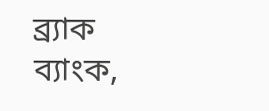ব্র্যাক ব্যাংক,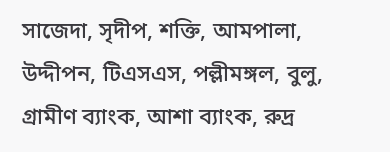সাজেদা, সৃদীপ, শক্তি, আমপালা, উদ্দীপন, টিএসএস, পল্লীমঙ্গল, বুলু, গ্রামীণ ব্যাংক, আশা ব্যাংক, রুদ্র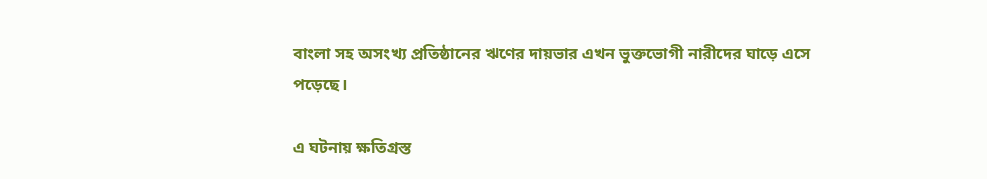বাংলা সহ অসংখ্য প্রতিষ্ঠানের ঋণের দায়ভার এখন ভুক্তভোগী নারীদের ঘাড়ে এসে পড়েছে।

এ ঘটনায় ক্ষতিগ্রস্ত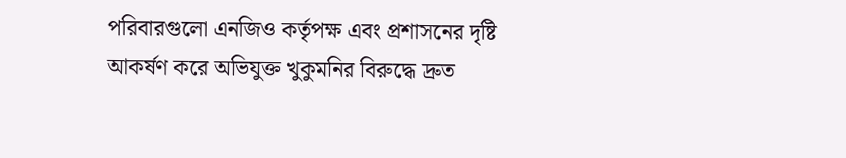পরিবারগুলো এনজিও কর্তৃপক্ষ এবং প্রশাসনের দৃষ্টি আকর্ষণ করে অভিযুক্ত খুকুমনির বিরুদ্ধে দ্রুত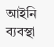আইনি ব্যবস্থা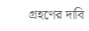গ্রহণের দাবি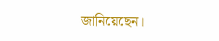জানিয়েছেন।